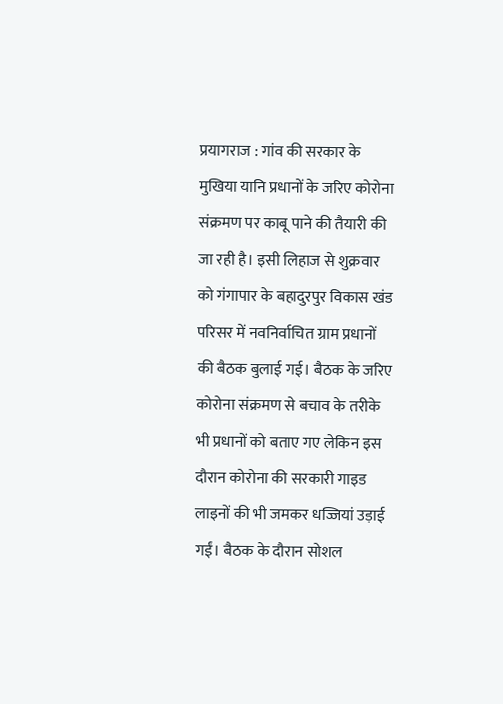प्रयागराज : गांव की सरकार के मुखिया यानि प्रधानों के जरिए कोरोना संक्रमण पर काबू पाने की तैयारी की जा रही है। इसी लिहाज से शुक्रवार को गंगापार के बहादुरपुर विकास खंड परिसर में नवनिर्वाचित ग्राम प्रधानों की बैठक बुलाई गई। बैठक के जरिए कोरोना संक्रमण से बचाव के तरीके भी प्रधानों को बताए गए लेकिन इस दौरान कोरोना की सरकारी गाइड लाइनों की भी जमकर धज्जियां उड़ाई गईं। बैठक के दौरान सोशल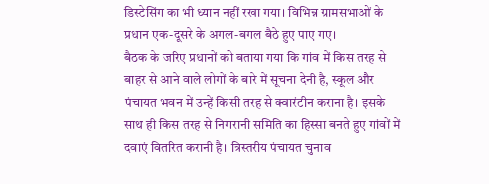डिस्टेसिंग का भी ध्यान नहीं रखा गया। विभिन्न ग्रामसभाओं के प्रधान एक-दूसरे के अगल-बगल बैठे हुए पाए गए।
बैठक के जरिए प्रधानों को बताया गया कि गांव में किस तरह से बाहर से आने वाले लोगों के बारे में सूचना देनी है, स्कूल और पंचायत भवन में उन्हें किसी तरह से क्वारंटीन कराना है। इसके साथ ही किस तरह से निगरानी समिति का हिस्सा बनते हुए गांवों में दवाएं वितरित करानी है। त्रिस्तरीय पंचायत चुनाव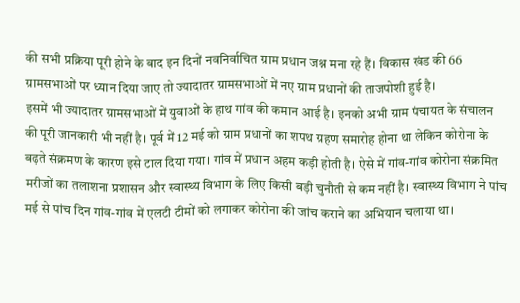की सभी प्रक्रिया पूरी होने के बाद इन दिनों नवनिर्वाचित ग्राम प्रधान जश्न मना रहे हैं। विकास खंड की 66 ग्रामसभाओं पर ध्यान दिया जाए तो ज्यादातर ग्रामसभाओं में नए ग्राम प्रधानों की ताजपोशी हुई है।
इसमें भी ज्यादातर ग्रामसभाओं में युवाओं के हाथ गांव की कमान आई है। इनको अभी ग्राम पंचायत के संचालन की पूरी जानकारी भी नहीं है। पूर्व में 12 मई को ग्राम प्रधानों का शपथ ग्रहण समारोह होना था लेकिन कोरोना के बढ़ते संक्रमण के कारण इसे टाल दिया गया। गांव में प्रधान अहम कड़ी होती है। ऐसे में गांव-गांव कोरोना संक्रमित मरीजों का तलाशना प्रशासन और स्वास्थ्य विभाग के लिए किसी बड़ी चुनौती से कम नहीं है। स्वास्थ्य विभाग ने पांच मई से पांच दिन गांव-गांव में एलटी टीमों को लगाकर कोरोना की जांच कराने का अभियान चलाया था।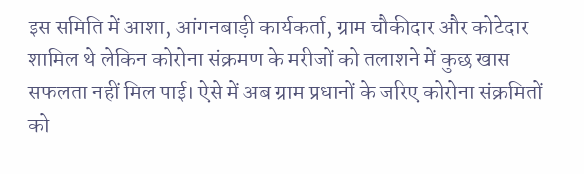इस समिति में आशा, आंगनबाड़ी कार्यकर्ता, ग्राम चौकीदार और कोटेदार शामिल थे लेकिन कोरोना संक्रमण के मरीजों को तलाशने में कुछ खास सफलता नहीं मिल पाई। ऐसे में अब ग्राम प्रधानों के जरिए कोरोना संक्रमितों को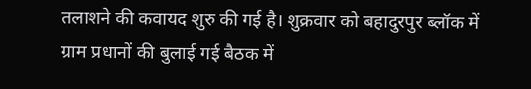तलाशने की कवायद शुरु की गई है। शुक्रवार को बहादुरपुर ब्लॉक में ग्राम प्रधानों की बुलाई गई बैठक में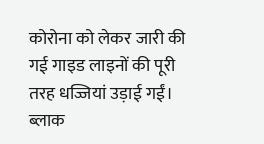कोरोना को लेकर जारी की गई गाइड लाइनों की पूरी तरह धज्जियां उड़ाई गईं। ब्लाक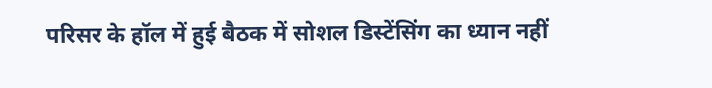परिसर के हॉल में हुई बैठक में सोशल डिस्टेंसिंग का ध्यान नहीं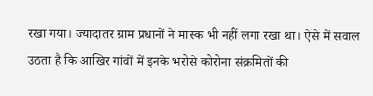रखा गया। ज्यादातर ग्राम प्रधानों ने मास्क भी नहीं लगा रखा था। ऐसे में सवाल उठता है कि आखिर गांवों में इनके भरोसे कोरोना संक्रमितों की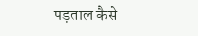पड़ताल कैसे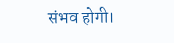संभव होगी।